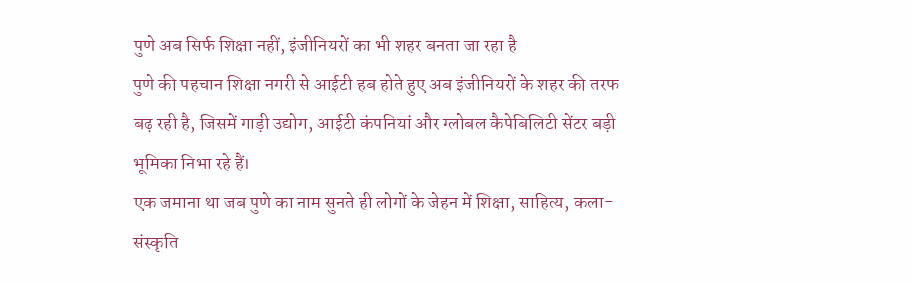पुणे अब सिर्फ शिक्षा नहीं, इंजीनियरों का भी शहर बनता जा रहा है
पुणे की पहचान शिक्षा नगरी से आईटी हब होते हुए अब इंजीनियरों के शहर की तरफ बढ़ रही है, जिसमें गाड़ी उद्योग, आईटी कंपनियां और ग्लोबल कैपेबिलिटी सेंटर बड़ी भूमिका निभा रहे हैं।
एक जमाना था जब पुणे का नाम सुनते ही लोगों के जेहन में शिक्षा, साहित्य, कला-संस्कृति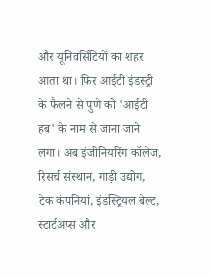और यूनिवर्सिटियों का शहर आता था। फिर आईटी इंडस्ट्री के फैलने से पुणे को 'आईटी हब' के नाम से जाना जाने लगा। अब इंजीनियरिंग कॉलेज, रिसर्च संस्थान, गाड़ी उद्योग, टेक कंपनियां, इंडस्ट्रियल बेल्ट, स्टार्टअप्स और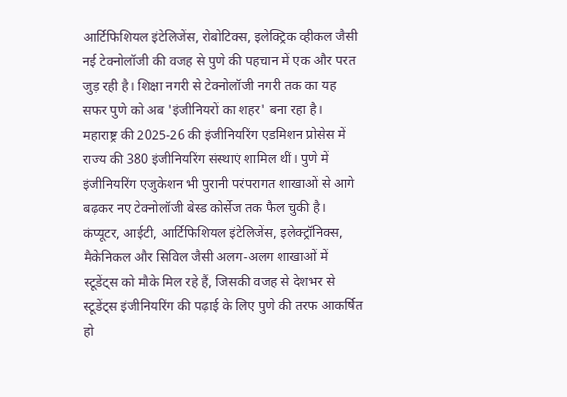आर्टिफिशियल इंटेलिजेंस, रोबोटिक्स, इलेक्ट्रिक व्हीकल जैसी नई टेक्नोलॉजी की वजह से पुणे की पहचान में एक और परत जुड़ रही है। शिक्षा नगरी से टेक्नोलॉजी नगरी तक का यह सफर पुणे को अब 'इंजीनियरों का शहर' बना रहा है।
महाराष्ट्र की 2025-26 की इंजीनियरिंग एडमिशन प्रोसेस में राज्य की 380 इंजीनियरिंग संस्थाएं शामिल थीं। पुणे में इंजीनियरिंग एजुकेशन भी पुरानी परंपरागत शाखाओं से आगे बढ़कर नए टेक्नोलॉजी बेस्ड कोर्सेज तक फैल चुकी है। कंप्यूटर, आईटी, आर्टिफिशियल इंटेलिजेंस, इलेक्ट्रॉनिक्स, मैकेनिकल और सिविल जैसी अलग-अलग शाखाओं में स्टूडेंट्स को मौके मिल रहे हैं, जिसकी वजह से देशभर से स्टूडेंट्स इंजीनियरिंग की पढ़ाई के लिए पुणे की तरफ आकर्षित हो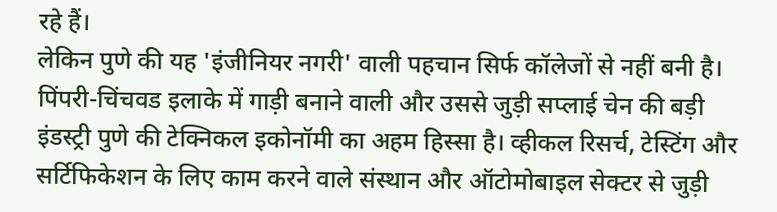रहे हैं।
लेकिन पुणे की यह 'इंजीनियर नगरी' वाली पहचान सिर्फ कॉलेजों से नहीं बनी है। पिंपरी-चिंचवड इलाके में गाड़ी बनाने वाली और उससे जुड़ी सप्लाई चेन की बड़ी इंडस्ट्री पुणे की टेक्निकल इकोनॉमी का अहम हिस्सा है। व्हीकल रिसर्च, टेस्टिंग और सर्टिफिकेशन के लिए काम करने वाले संस्थान और ऑटोमोबाइल सेक्टर से जुड़ी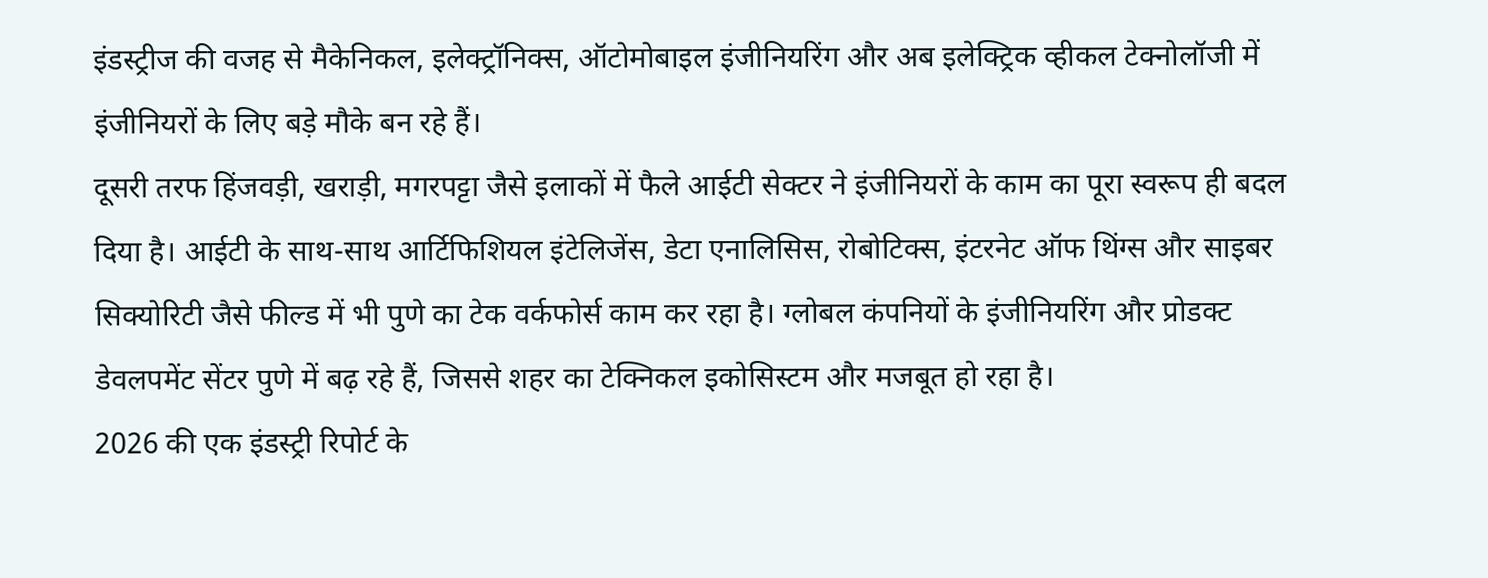इंडस्ट्रीज की वजह से मैकेनिकल, इलेक्ट्रॉनिक्स, ऑटोमोबाइल इंजीनियरिंग और अब इलेक्ट्रिक व्हीकल टेक्नोलॉजी में इंजीनियरों के लिए बड़े मौके बन रहे हैं।
दूसरी तरफ हिंजवड़ी, खराड़ी, मगरपट्टा जैसे इलाकों में फैले आईटी सेक्टर ने इंजीनियरों के काम का पूरा स्वरूप ही बदल दिया है। आईटी के साथ-साथ आर्टिफिशियल इंटेलिजेंस, डेटा एनालिसिस, रोबोटिक्स, इंटरनेट ऑफ थिंग्स और साइबर सिक्योरिटी जैसे फील्ड में भी पुणे का टेक वर्कफोर्स काम कर रहा है। ग्लोबल कंपनियों के इंजीनियरिंग और प्रोडक्ट डेवलपमेंट सेंटर पुणे में बढ़ रहे हैं, जिससे शहर का टेक्निकल इकोसिस्टम और मजबूत हो रहा है।
2026 की एक इंडस्ट्री रिपोर्ट के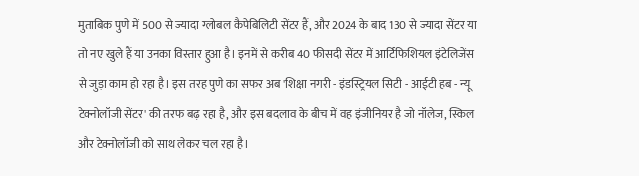मुताबिक पुणे में 500 से ज्यादा ग्लोबल कैपेबिलिटी सेंटर हैं, और 2024 के बाद 130 से ज्यादा सेंटर या तो नए खुले हैं या उनका विस्तार हुआ है। इनमें से करीब 40 फीसदी सेंटर में आर्टिफिशियल इंटेलिजेंस से जुड़ा काम हो रहा है। इस तरह पुणे का सफर अब 'शिक्षा नगरी - इंडस्ट्रियल सिटी - आईटी हब - न्यू टेक्नोलॉजी सेंटर' की तरफ बढ़ रहा है, और इस बदलाव के बीच में वह इंजीनियर है जो नॉलेज, स्किल और टेक्नोलॉजी को साथ लेकर चल रहा है।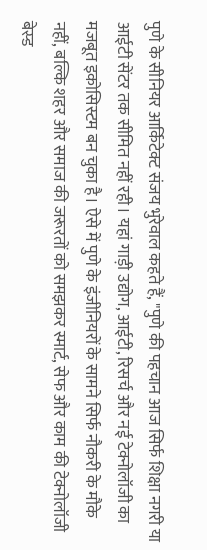पुणे के सीनियर आर्किटेक्ट संजय भुरेवाल कहते हैं, "पुणे की पहचान आज सिर्फ शिक्षा नगरी या आईटी सेंटर तक सीमित नहीं रही। यहां गाड़ी उद्योग, आईटी, रिसर्च और नई टेक्नोलॉजी का मजबूत इकोसिस्टम बन चुका है। ऐसे में पुणे के इंजीनियरों के सामने सिर्फ नौकरी के मौके नहीं, बल्कि शहर और समाज की जरूरतों को समझकर स्मार्ट, सेफ और काम की टेक्नोलॉजी बेस्ड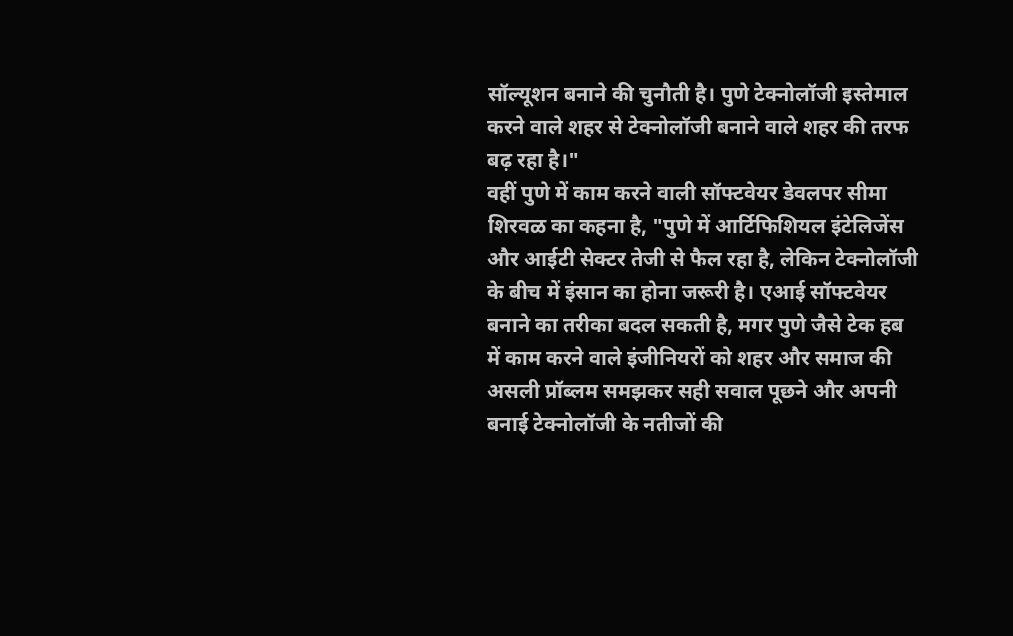सॉल्यूशन बनाने की चुनौती है। पुणे टेक्नोलॉजी इस्तेमाल करने वाले शहर से टेक्नोलॉजी बनाने वाले शहर की तरफ बढ़ रहा है।"
वहीं पुणे में काम करने वाली सॉफ्टवेयर डेवलपर सीमा शिरवळ का कहना है, "पुणे में आर्टिफिशियल इंटेलिजेंस और आईटी सेक्टर तेजी से फैल रहा है, लेकिन टेक्नोलॉजी के बीच में इंसान का होना जरूरी है। एआई सॉफ्टवेयर बनाने का तरीका बदल सकती है, मगर पुणे जैसे टेक हब में काम करने वाले इंजीनियरों को शहर और समाज की असली प्रॉब्लम समझकर सही सवाल पूछने और अपनी बनाई टेक्नोलॉजी के नतीजों की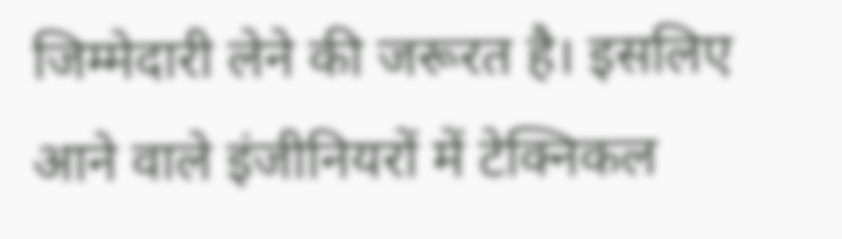जिम्मेदारी लेने की जरूरत है। इसलिए आने वाले इंजीनियरों में टेक्निकल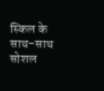स्किल के साथ-साथ सोशल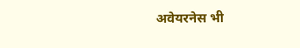अवेयरनेस भी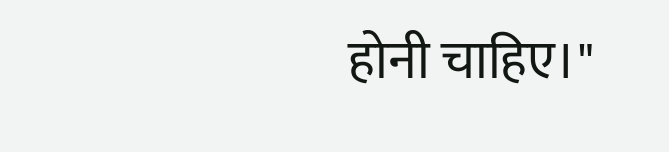होनी चाहिए।"